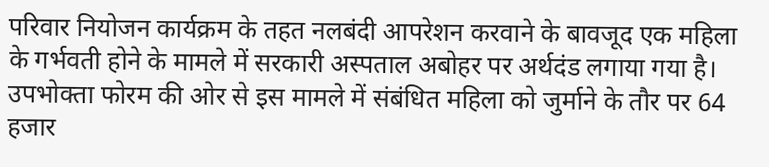परिवार नियोजन कार्यक्रम के तहत नलबंदी आपरेशन करवाने के बावजूद एक महिला के गर्भवती होने के मामले में सरकारी अस्पताल अबोहर पर अर्थदंड लगाया गया है।
उपभोक्ता फोरम की ओर से इस मामले में संबंधित महिला को जुर्माने के तौर पर 64 हजार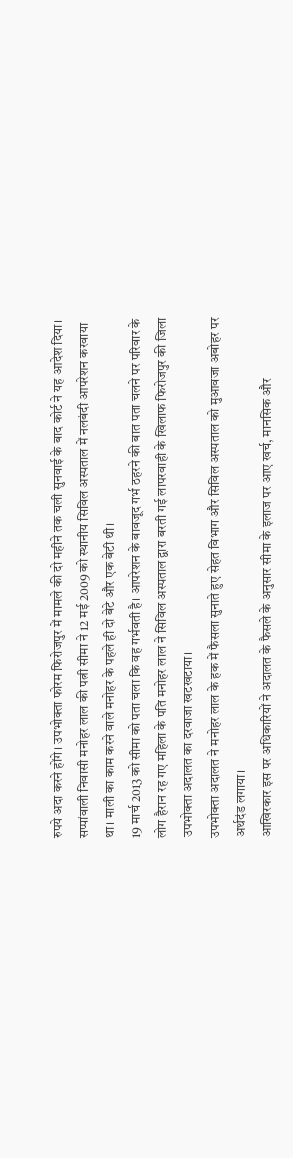रुपये अदा करने होंगे। उपभोक्ता फोरम फिरोजपुर में मामले की दो महीने तक चली सुनवाई के बाद कोर्ट ने यह आदेश दिया।
सप्पांवाली निवासी मनोहर लाल की पत्नी सीमा ने 12 मई 2009 को स्थानीय सिविल अस्पताल में नलबंदी आपरेशन करवाया था। माली का काम करने वाले मनोहर के पहले ही दो बेटे और एक बेटी थी।
19 मार्च 2013 को सीमा को पता चला कि वह गर्भवती है। आपरेशन के बावजूद गर्भ ठहरने की बात पता चलने पर परिवार के लोग हैरान रह गए महिला के पति मनोहर लाल ने सिविल अस्पताल द्वारा बरती गई लापरवाही के खिलाफ फिरोजपुर की जिला उपभोक्ता अदालत का दरवाजा खटखटाया।
उपभोक्ता अदालत ने मनोहर लाल के हक में फैसला सुनाते हुए सेहत विभाग और सिविल अस्पताल को मुआवजा अबोहर पर अर्थदंड लगाया।
आखिरकार इस पर अधिकारियों ने अदालत के फैसले के अनुसार सीमा के इलाज पर आए खर्च, मानसिक और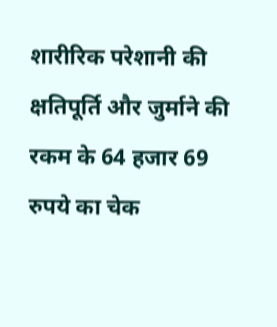शारीरिक परेशानी की क्षतिपूर्ति और जुर्माने की रकम के 64 हजार 69 रुपये का चेक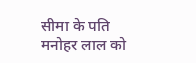सीमा के पति मनोहर लाल को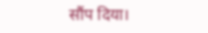सौंप दिया।